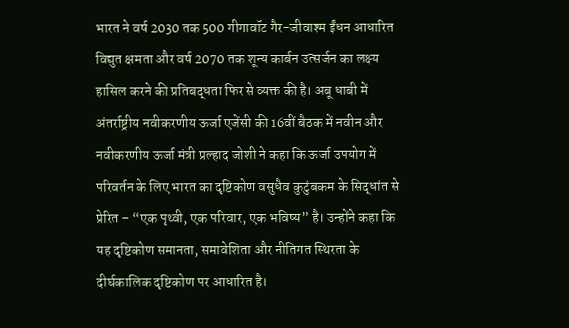भारत ने वर्ष 2030 तक 500 गीगावॉट गैर-जीवाश्म ईंधन आधारित विद्युत क्षमता और वर्ष 2070 तक शून्य कार्बन उत्सर्जन का लक्ष्य हासिल करने की प्रतिबद्धता फिर से व्यक्त की है। अबू धाबी में अंतर्राष्ट्रीय नवीकरणीय ऊर्जा एजेंसी की 16वीं बैठक में नवीन और नवीकरणीय ऊर्जा मंत्री प्रल्हाद जोशी ने कहा कि ऊर्जा उपयोग में परिवर्तन के लिए भारत का दृष्टिकोण वसुधैव कुटुंबकम के सिद्धांत से प्रेरित – “एक पृथ्वी, एक परिवार, एक भविष्य” है। उन्होंने कहा कि यह दृष्टिकोण समानता, समावेशिता और नीतिगत स्थिरता के दीर्घकालिक दृष्टिकोण पर आधारित है।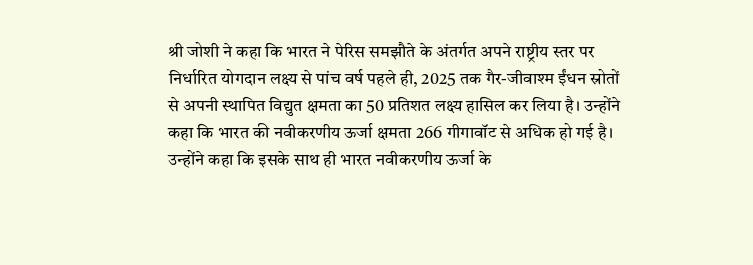श्री जोशी ने कहा कि भारत ने पेरिस समझौते के अंतर्गत अपने राष्ट्रीय स्तर पर निर्धारित योगदान लक्ष्य से पांच वर्ष पहले ही, 2025 तक गैर-जीवाश्म ईंधन स्रोतों से अपनी स्थापित विद्युत क्षमता का 50 प्रतिशत लक्ष्य हासिल कर लिया है। उन्होंने कहा कि भारत की नवीकरणीय ऊर्जा क्षमता 266 गीगावॉट से अधिक हो गई है। उन्होंने कहा कि इसके साथ ही भारत नवीकरणीय ऊर्जा के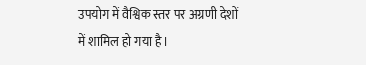उपयोग में वैश्विक स्तर पर अग्रणी देशों में शामिल हो गया है।